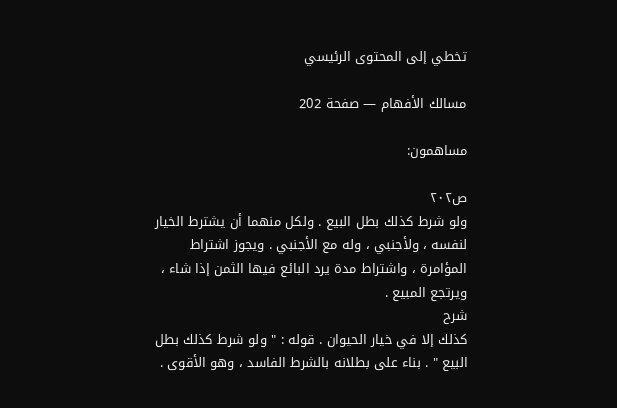تخطي إلى المحتوى الرئيسي

مسالك الأفهام — صفحة 202

مساهمون:

ص٢٠٢
ولو شرط كذلك بطل البيع . ولكل منهما أن يشترط الخيار لنفسه ، ولأجنبي ، وله مع الأجنبي . ويجوز اشتراط المؤامرة ، واشتراط مدة يرد البائع فيها الثمن إذا شاء ، ويرتجع المبيع .
شرح
كذلك إلا في خيار الحيوان . قوله : " ولو شرط كذلك بطل البيع " . بناء على بطلانه بالشرط الفاسد ، وهو الأقوى .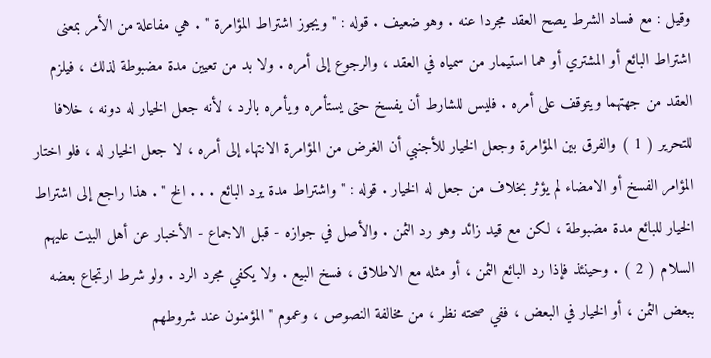وقيل : مع فساد الشرط يصح العقد مجردا عنه . وهو ضعيف . قوله : " ويجوز اشتراط المؤامرة " . هي مفاعلة من الأمر بمعنى اشتراط البائع أو المشتري أو هما استيمار من سمياه في العقد ، والرجوع إلى أمره . ولا بد من تعيين مدة مضبوطة لذلك ، فيلزم العقد من جهتهما ويتوقف على أمره . فليس للشارط أن يفسخ حتى يستأمره ويأمره بالرد ، لأنه جعل الخيار له دونه ، خلافا للتحرير ( 1 ) والفرق بين المؤامرة وجعل الخيار للأجنبي أن الغرض من المؤامرة الانتهاء إلى أمره ، لا جعل الخيار له ، فلو اختار المؤامر الفسخ أو الامضاء لم يؤثر بخلاف من جعل له الخيار . قوله : " واشتراط مدة يرد البائع . . . الخ " . هذا راجع إلى اشتراط الخيار للبائع مدة مضبوطة ، لكن مع قيد زائد وهو رد الثمن . والأصل في جوازه - قبل الاجماع - الأخبار عن أهل البيت عليهم السلام ( 2 ) . وحينئذ فإذا رد البائع الثمن ، أو مثله مع الاطلاق ، فسخ البيع . ولا يكفي مجرد الرد . ولو شرط ارتجاع بعضه ببعض الثمن ، أو الخيار في البعض ، ففي صحته نظر ، من مخالفة النصوص ، وعموم " المؤمنون عند شروطهم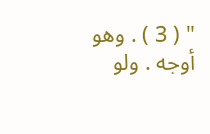" ( 3 ) . وهو أوجه . ولو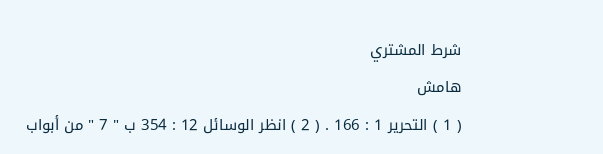شرط المشتري
هامش
( 1 ) التحرير 1 : 166 . ( 2 ) انظر الوسائل 12 : 354 ب " 7 " من أبواب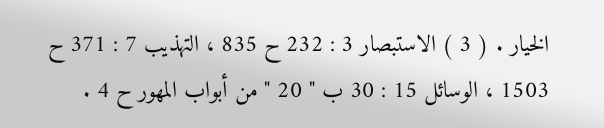الخيار . ( 3 ) الاستبصار 3 : 232 ح 835 ، التهذيب 7 : 371 ح 1503 ، الوسائل 15 : 30 ب " 20 " من أبواب المهور ح 4 .